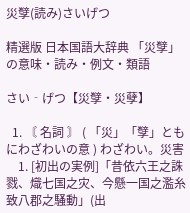災孼(読み)さいげつ

精選版 日本国語大辞典 「災孼」の意味・読み・例文・類語

さい‐げつ【災孼・災孽】

  1. 〘 名詞 〙 ( 「災」「孼」ともにわざわいの意 ) わざわい。災害
    1. [初出の実例]「昔依六王之誅戮、熾七国之灾、今懸一国之濫糸致八郡之騒動」(出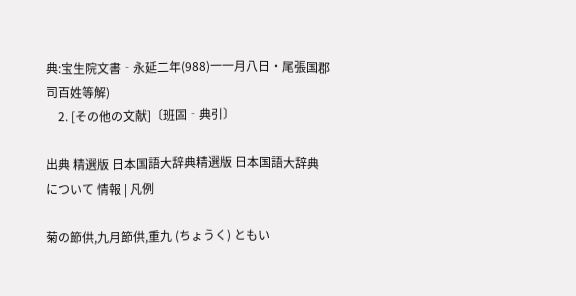典:宝生院文書‐永延二年(988)一一月八日・尾張国郡司百姓等解)
    2. [その他の文献]〔班固‐典引〕

出典 精選版 日本国語大辞典精選版 日本国語大辞典について 情報 | 凡例

菊の節供,九月節供,重九 (ちょうく) ともい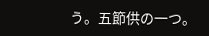う。五節供の一つ。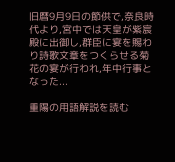旧暦9月9日の節供で,奈良時代より,宮中では天皇が紫宸殿に出御し,群臣に宴を賜わり詩歌文章をつくらせる菊花の宴が行われ,年中行事となった...

重陽の用語解説を読む